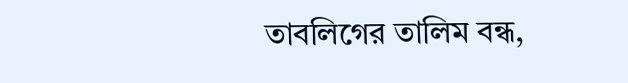তাবলিগের তালিম বন্ধ,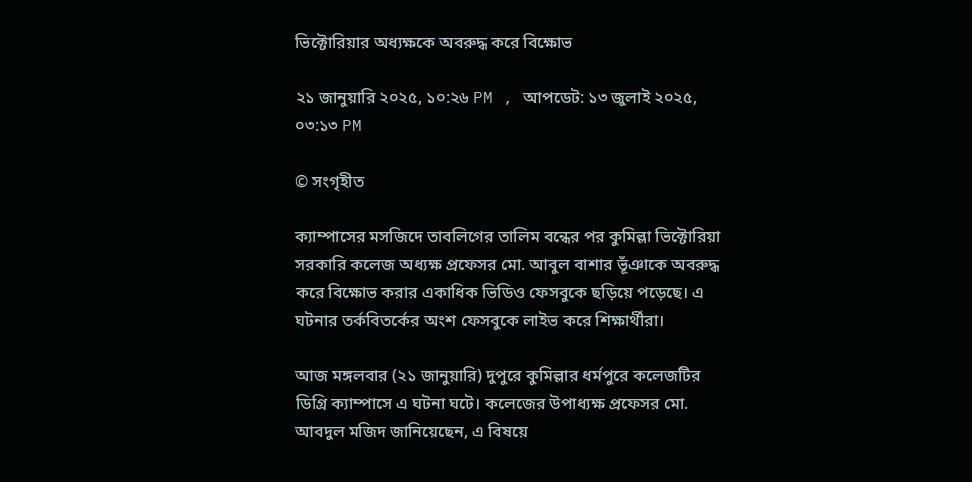ভিক্টোরিয়ার অধ্যক্ষকে অবরুদ্ধ করে বিক্ষোভ

২১ জানুয়ারি ২০২৫, ১০:২৬ PM , আপডেট: ১৩ জুলাই ২০২৫, ০৩:১৩ PM

© সংগৃহীত

ক্যাম্পাসের মসজিদে তাবলিগের তালিম বন্ধের পর কুমিল্লা ভিক্টোরিয়া সরকারি কলেজ অধ্যক্ষ প্রফেসর মো. আবুল বাশার ভূঁঞাকে অবরুদ্ধ করে বিক্ষোভ করার একাধিক ভিডিও ফেসবুকে ছড়িয়ে পড়েছে। এ ঘটনার তর্কবিতর্কের অংশ ফেসবুকে লাইভ করে শিক্ষার্থীরা।

আজ মঙ্গলবার (২১ জানুয়ারি) দুপুরে কুমিল্লার ধর্মপুরে কলেজটির ডিগ্রি ক্যাম্পাসে এ ঘটনা ঘটে। কলেজের উপাধ্যক্ষ প্রফেসর মো. আবদুল মজিদ জানিয়েছেন, এ বিষয়ে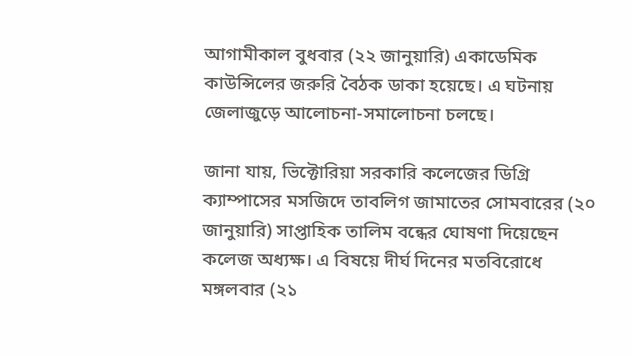আগামীকাল বুধবার (২২ জানুয়ারি) একাডেমিক কাউন্সিলের জরুরি বৈঠক ডাকা হয়েছে। এ ঘটনায় জেলাজুড়ে আলোচনা-সমালোচনা চলছে।

জানা যায়, ভিক্টোরিয়া সরকারি কলেজের ডিগ্রি ক্যাম্পাসের মসজিদে তাবলিগ জামাতের সোমবারের (২০ জানুয়ারি) সাপ্তাহিক তালিম বন্ধের ঘোষণা দিয়েছেন কলেজ অধ্যক্ষ। এ বিষয়ে দীর্ঘ দিনের মতবিরোধে মঙ্গলবার (২১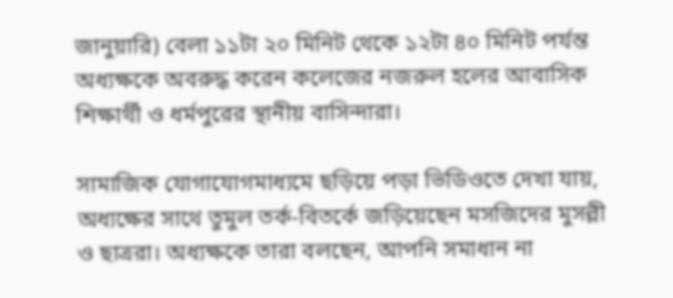জানুয়ারি) বেলা ১১টা ২০ মিনিট থেকে ১২টা ৪০ মিনিট পর্যন্ত অধ্যক্ষকে অবরুদ্ধ করেন কলেজের নজরুল হলের আবাসিক শিক্ষার্থী ও ধর্মপুরের স্থানীয় বাসিন্দারা।

সামাজিক যোগাযোগমাধ্যমে ছড়িয়ে পড়া ভিডিওতে দেখা যায়, অধ্যক্ষের সাথে তুমুল তর্ক-বিতর্কে জড়িয়েছেন মসজিদের মুসল্লী ও ছাত্ররা। অধ্যক্ষকে তারা বলছেন, আপনি সমাধান না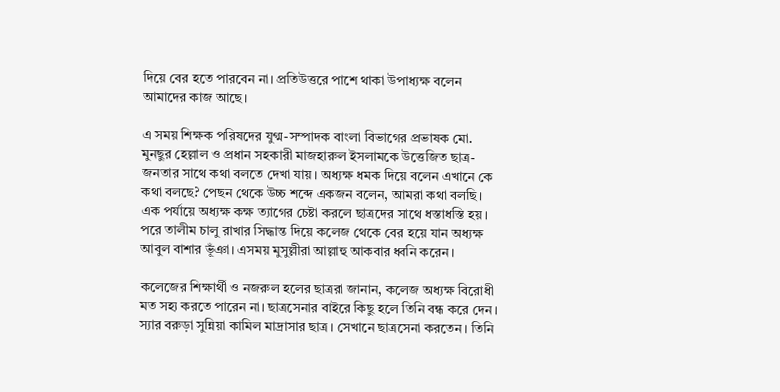দিয়ে বের হতে পারবেন না। প্রতিউত্তরে পাশে থাকা উপাধ্যক্ষ বলেন আমাদের কাজ আছে।

এ সময় শিক্ষক পরিষদের যুগ্ম-সম্পাদক বাংলা বিভাগের প্রভাষক মো. মুনছুর হেল্লাল ও প্রধান সহকারী মাজহারুল ইসলামকে উত্তেজিত ছাত্র-জনতার সাথে কথা বলতে দেখা যায়। অধ্যক্ষ ধমক দিয়ে বলেন এখানে কে কথা বলছে? পেছন থেকে উচ্চ শব্দে একজন বলেন, আমরা কথা বলছি। এক পর্যায়ে অধ্যক্ষ কক্ষ ত্যাগের চেষ্টা করলে ছাত্রদের সাথে ধস্তাধস্তি হয়। পরে তালীম চালু রাখার সিদ্ধান্ত দিয়ে কলেজ থেকে বের হয়ে যান অধ্যক্ষ আবুল বাশার ভূঁঞা। এসময় মুসুল্লীরা আল্লাহু আকবার ধ্বনি করেন।

কলেজের শিক্ষার্থী ও নজরুল হলের ছাত্ররা জানান, কলেজ অধ্যক্ষ বিরোধী মত সহ্য করতে পারেন না। ছাত্রসেনার বাইরে কিছু হলে তিনি বন্ধ করে দেন। স্যার বরুড়া সুন্নিয়া কামিল মাদ্রাসার ছাত্র। সেখানে ছাত্রসেনা করতেন। তিনি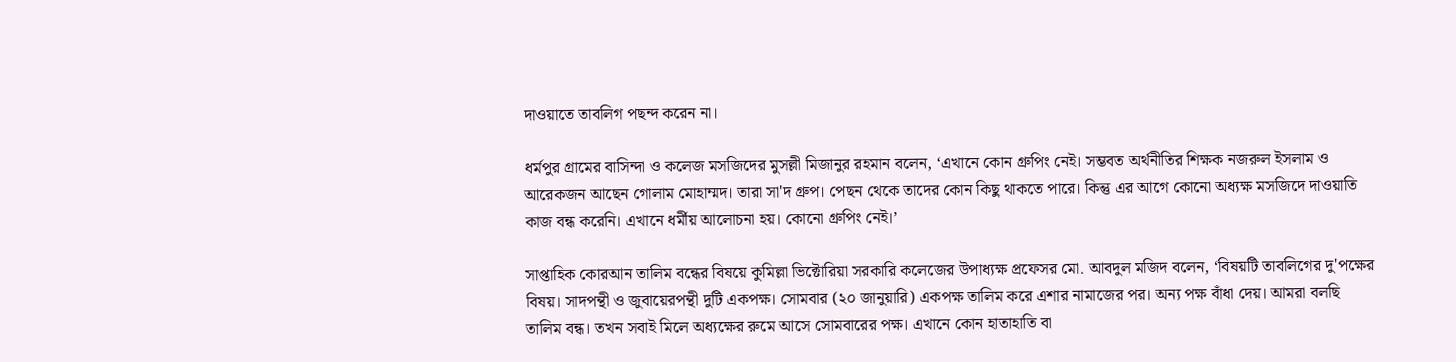দাওয়াতে তাবলিগ পছন্দ করেন না।

ধর্মপুর গ্রামের বাসিন্দা ও কলেজ মসজিদের মুসল্লী মিজানুর রহমান বলেন, ‘এখানে কোন গ্রুপিং নেই। সম্ভবত অর্থনীতির শিক্ষক নজরুল ইসলাম ও আরেকজন আছেন গোলাম মোহাম্মদ। তারা সা'দ গ্রুপ। পেছন থেকে তাদের কোন কিছু থাকতে পারে। কিন্তু এর আগে কোনো অধ্যক্ষ মসজিদে দাওয়াতি কাজ বন্ধ করেনি। এখানে ধর্মীয় আলোচনা হয়। কোনো গ্রুপিং নেই।’

সাপ্তাহিক কোরআন তালিম বন্ধের বিষয়ে কুমিল্লা ভিক্টোরিয়া সরকারি কলেজের উপাধ্যক্ষ প্রফেসর মো. আবদুল মজিদ বলেন, ‘বিষয়টি তাবলিগের দু'পক্ষের বিষয়। সাদপন্থী ও জুবায়েরপন্থী দুটি একপক্ষ। সোমবার (২০ জানুয়ারি) একপক্ষ তালিম করে এশার নামাজের পর। অন্য পক্ষ বাঁধা দেয়। আমরা বলছি তালিম বন্ধ। তখন সবাই মিলে অধ্যক্ষের রুমে আসে সোমবারের পক্ষ। এখানে কোন হাতাহাতি বা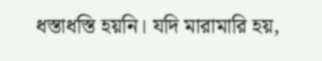ধস্তাধস্তি হয়নি। যদি মারামারি হয়,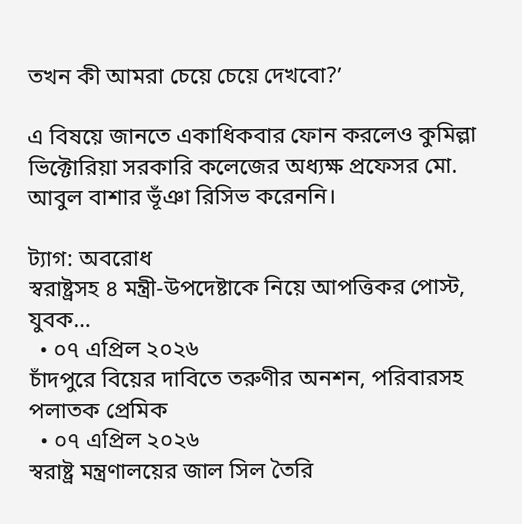তখন কী আমরা চেয়ে চেয়ে দেখবো?’

এ বিষয়ে জানতে একাধিকবার ফোন করলেও কুমিল্লা ভিক্টোরিয়া সরকারি কলেজের অধ্যক্ষ প্রফেসর মো. আবুল বাশার ভূঁঞা রিসিভ করেননি।

ট্যাগ: অবরোধ
স্বরাষ্ট্রসহ ৪ মন্ত্রী-উপদেষ্টাকে নিয়ে আপত্তিকর পোস্ট, যুবক…
  • ০৭ এপ্রিল ২০২৬
চাঁদপুরে বিয়ের দাবিতে তরুণীর অনশন, পরিবারসহ পলাতক প্রেমিক
  • ০৭ এপ্রিল ২০২৬
স্বরাষ্ট্র মন্ত্রণালয়ের জাল সিল তৈরি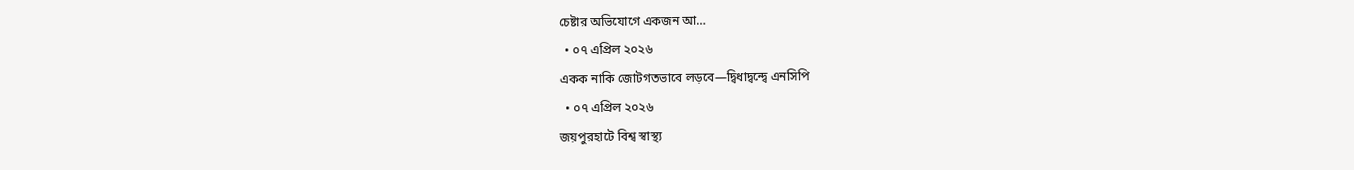চেষ্টার অভিযোগে একজন আ…
  • ০৭ এপ্রিল ২০২৬
একক নাকি জোটগতভাবে লড়বে—দ্বিধাদ্বন্দ্বে এনসিপি
  • ০৭ এপ্রিল ২০২৬
জয়পুরহাটে বিশ্ব স্বাস্থ্য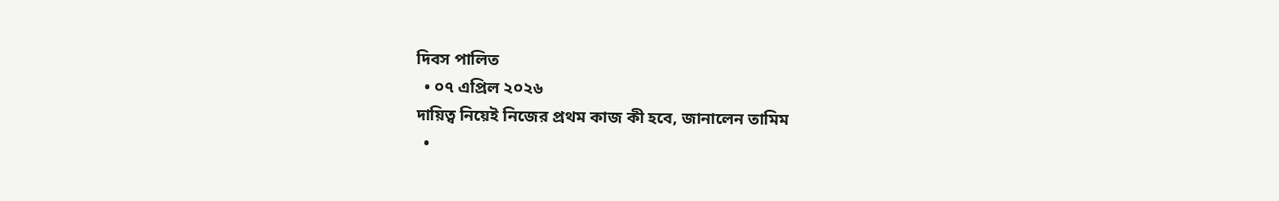দিবস পালিত
  • ০৭ এপ্রিল ২০২৬
দায়িত্ব নিয়েই নিজের প্রথম কাজ কী হবে, জানালেন তামিম
  •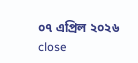০৭ এপ্রিল ২০২৬
close